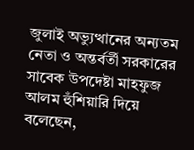জুলাই অভ্যুত্থানের অন্যতম নেতা ও অন্তর্বর্তী সরকারের সাবেক উপদেষ্টা মাহফুজ আলম হুঁশিয়ারি দিয়ে বলেছেন,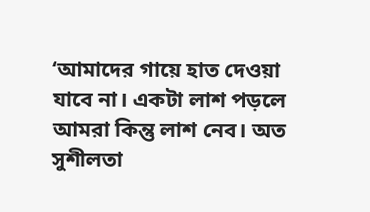‘আমাদের গায়ে হাত দেওয়া যাবে না। একটা লাশ পড়লে আমরা কিন্তু লাশ নেব। অত সুশীলতা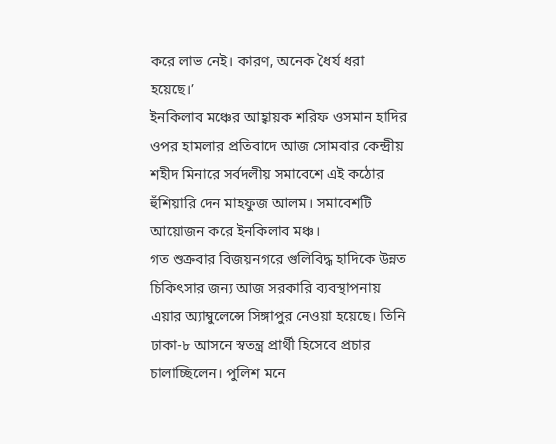করে লাভ নেই। কারণ, অনেক ধৈর্য ধরা হয়েছে।’
ইনকিলাব মঞ্চের আহ্বায়ক শরিফ ওসমান হাদির ওপর হামলার প্রতিবাদে আজ সোমবার কেন্দ্রীয় শহীদ মিনারে সর্বদলীয় সমাবেশে এই কঠোর হুঁশিয়ারি দেন মাহফুজ আলম। সমাবেশটি আয়োজন করে ইনকিলাব মঞ্চ।
গত শুক্রবার বিজয়নগরে গুলিবিদ্ধ হাদিকে উন্নত চিকিৎসার জন্য আজ সরকারি ব্যবস্থাপনায় এয়ার অ্যাম্বুলেন্সে সিঙ্গাপুর নেওয়া হয়েছে। তিনি ঢাকা-৮ আসনে স্বতন্ত্র প্রার্থী হিসেবে প্রচার চালাচ্ছিলেন। পুলিশ মনে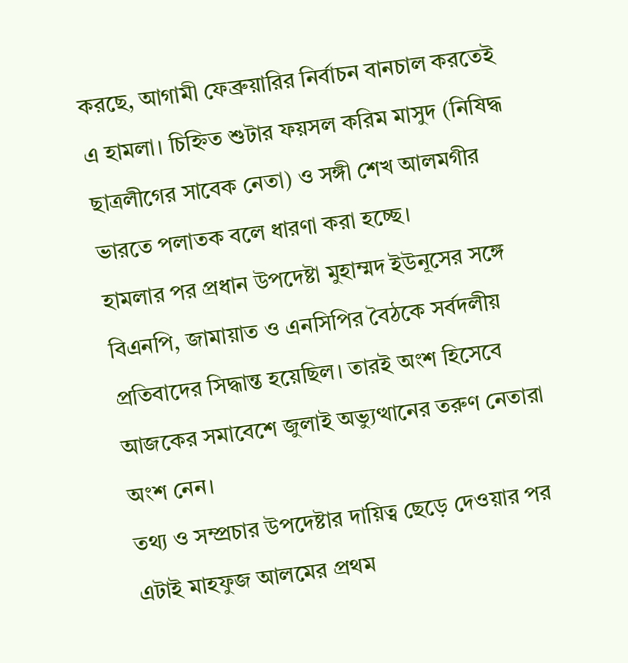করছে, আগামী ফেব্রুয়ারির নির্বাচন বানচাল করতেই এ হামলা। চিহ্নিত শুটার ফয়সল করিম মাসুদ (নিষিদ্ধ ছাত্রলীগের সাবেক নেতা) ও সঙ্গী শেখ আলমগীর ভারতে পলাতক বলে ধারণা করা হচ্ছে।
হামলার পর প্রধান উপদেষ্টা মুহাম্মদ ইউনূসের সঙ্গে বিএনপি, জামায়াত ও এনসিপির বৈঠকে সর্বদলীয় প্রতিবাদের সিদ্ধান্ত হয়েছিল। তারই অংশ হিসেবে আজকের সমাবেশে জুলাই অভ্যুত্থানের তরুণ নেতারা অংশ নেন।
তথ্য ও সম্প্রচার উপদেষ্টার দায়িত্ব ছেড়ে দেওয়ার পর এটাই মাহফুজ আলমের প্রথম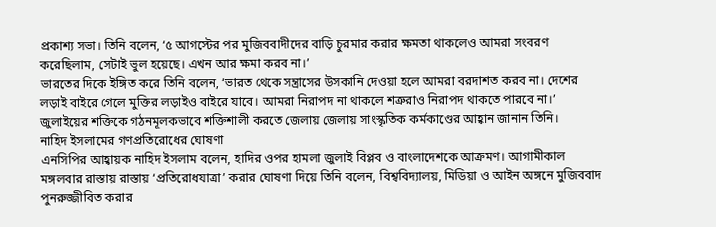প্রকাশ্য সভা। তিনি বলেন, ‘৫ আগস্টের পর মুজিববাদীদের বাড়ি চুরমার করার ক্ষমতা থাকলেও আমরা সংবরণ করেছিলাম, সেটাই ভুল হয়েছে। এখন আর ক্ষমা করব না।’
ভারতের দিকে ইঙ্গিত করে তিনি বলেন, ‘ভারত থেকে সন্ত্রাসের উসকানি দেওয়া হলে আমরা বরদাশত করব না। দেশের লড়াই বাইরে গেলে মুক্তির লড়াইও বাইরে যাবে। আমরা নিরাপদ না থাকলে শত্রুরাও নিরাপদ থাকতে পারবে না।’
জুলাইয়ের শক্তিকে গঠনমূলকভাবে শক্তিশালী করতে জেলায় জেলায় সাংস্কৃতিক কর্মকাণ্ডের আহ্বান জানান তিনি।
নাহিদ ইসলামের গণপ্রতিরোধের ঘোষণা
এনসিপির আহ্বায়ক নাহিদ ইসলাম বলেন, হাদির ওপর হামলা জুলাই বিপ্লব ও বাংলাদেশকে আক্রমণ। আগামীকাল মঙ্গলবার রাস্তায় রাস্তায় ‘প্রতিরোধযাত্রা’ করার ঘোষণা দিয়ে তিনি বলেন, বিশ্ববিদ্যালয়, মিডিয়া ও আইন অঙ্গনে মুজিববাদ পুনরুজ্জীবিত করার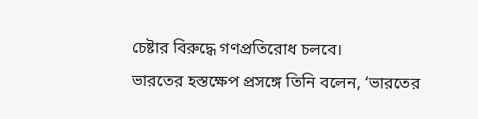চেষ্টার বিরুদ্ধে গণপ্রতিরোধ চলবে।
ভারতের হস্তক্ষেপ প্রসঙ্গে তিনি বলেন, ‘ভারতের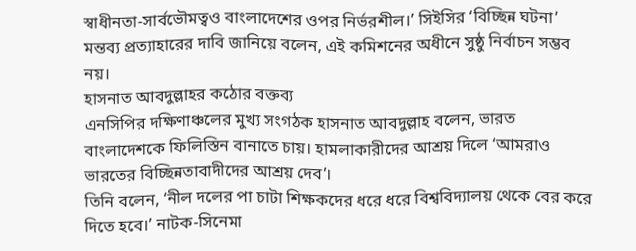স্বাধীনতা-সার্বভৌমত্বও বাংলাদেশের ওপর নির্ভরশীল।’ সিইসির ‘বিচ্ছিন্ন ঘটনা’ মন্তব্য প্রত্যাহারের দাবি জানিয়ে বলেন, এই কমিশনের অধীনে সুষ্ঠু নির্বাচন সম্ভব নয়।
হাসনাত আবদুল্লাহর কঠোর বক্তব্য
এনসিপির দক্ষিণাঞ্চলের মুখ্য সংগঠক হাসনাত আবদুল্লাহ বলেন, ভারত বাংলাদেশকে ফিলিস্তিন বানাতে চায়। হামলাকারীদের আশ্রয় দিলে ‘আমরাও ভারতের বিচ্ছিন্নতাবাদীদের আশ্রয় দেব’।
তিনি বলেন, ‘নীল দলের পা চাটা শিক্ষকদের ধরে ধরে বিশ্ববিদ্যালয় থেকে বের করে দিতে হবে।’ নাটক-সিনেমা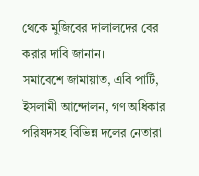থেকে মুজিবের দালালদের বের করার দাবি জানান।
সমাবেশে জামায়াত, এবি পার্টি, ইসলামী আন্দোলন, গণ অধিকার পরিষদসহ বিভিন্ন দলের নেতারা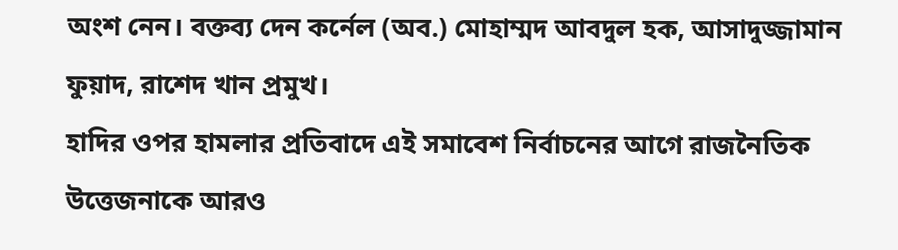অংশ নেন। বক্তব্য দেন কর্নেল (অব.) মোহাম্মদ আবদুল হক, আসাদুজ্জামান ফুয়াদ, রাশেদ খান প্রমুখ।
হাদির ওপর হামলার প্রতিবাদে এই সমাবেশ নির্বাচনের আগে রাজনৈতিক উত্তেজনাকে আরও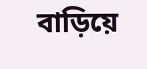বাড়িয়ে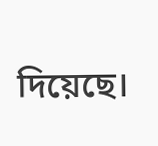দিয়েছে।